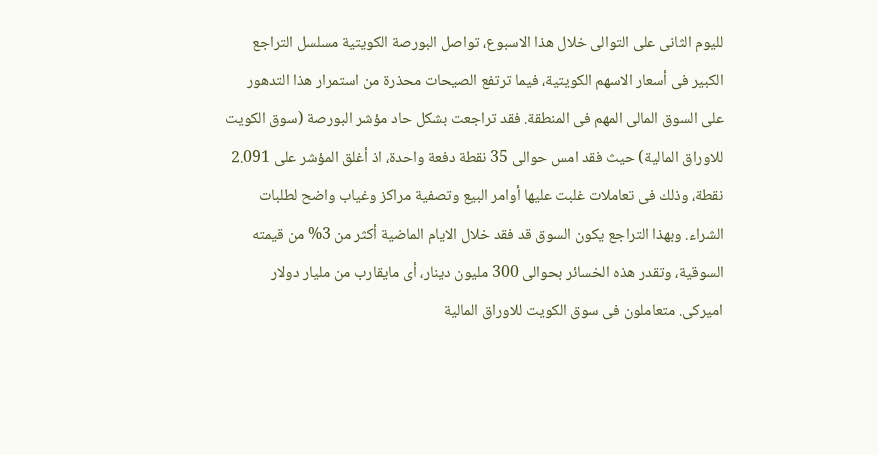لليوم الثانى على التوالى خلال هذا الاسبوع، تواصل البورصة الكويتية مسلسل التراجع الكبير فى أسعار الاسهم الكويتية، فيما ترتفع الصيحات محذرة من استمرار هذا التدهور على السوق المالى المهم فى المنطقة. فقد تراجعت بشكل حاد مؤشر البورصة (سوق الكويت للاوراق المالية) حيث فقد امس حوالى 35 نقطة دفعة واحدة، اذ أغلق المؤشر على 2.091 نقطة، وذلك فى تعاملات غلبت عليها أوامر البيع وتصفية مراكز وغياب واضح لطلبات الشراء. وبهذا التراجع يكون السوق قد فقد خلال الايام الماضية أكثر من 3% من قيمته السوقية، وتقدر هذه الخسائر بحوالى 300 مليون دينار، أى مايقارب من مليار دولار اميركى. متعاملون فى سوق الكويت للاوراق المالية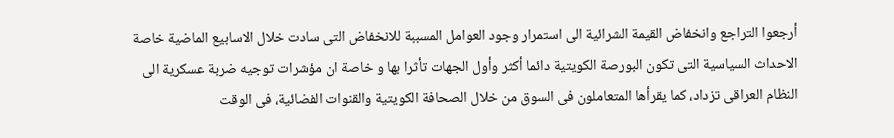أرجعوا التراجع وانخفاض القيمة الشرائية الى استمرار وجود العوامل المسببة للانخفاض التى سادت خلال الاسابيع الماضية خاصة الاحداث السياسية التى تكون البورصة الكويتية دائما أكثر وأول الجهات تأثرا بها و خاصة ان مؤشرات توجيه ضربة عسكرية الى النظام العراقى تزداد، كما يقرأها المتعاملون فى السوق من خلال الصحافة الكويتية والقنوات الفضائية، فى الوقت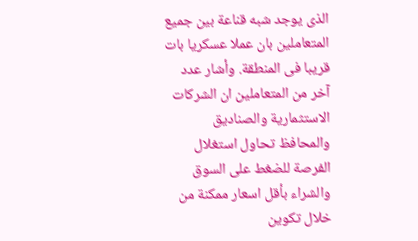الذى يوجد شبه قناعة بين جميع المتعاملين بان عملا عسكريا بات قريبا فى المنطقة. وأشار عدد آخر من المتعاملين ان الشركات الاستثمارية والصناديق والمحافظ تحاول استغلال الفرصة للضغط على السوق والشراء بأقل اسعار ممكنة من خلال تكوين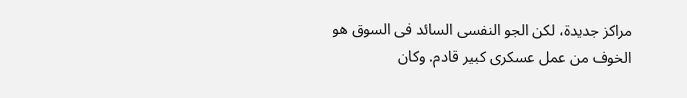مراكز جديدة، لكن الجو النفسى السائد فى السوق هو الخوف من عمل عسكرى كبير قادم. وكان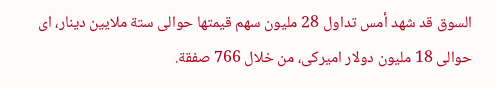السوق قد شهد أمس تداول 28 مليون سهم قيمتها حوالى ستة ملايين دينار، اى حوالى 18 مليون دولار اميركى، من خلال 766 صفقة.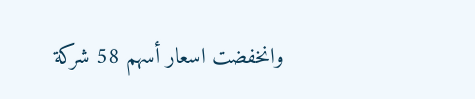وانخفضت اسعار أسهم 58 شركة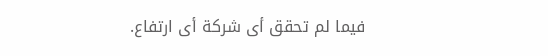فيما لم تحقق أى شركة أى ارتفاع.